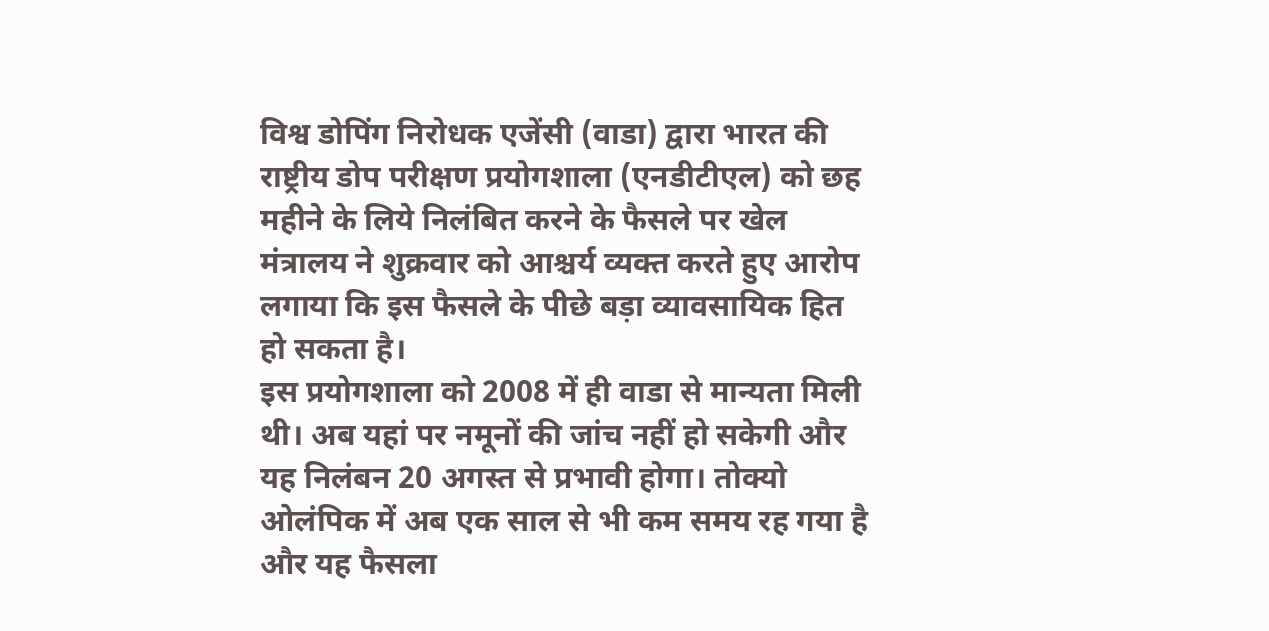विश्व डोपिंग निरोधक एजेंसी (वाडा) द्वारा भारत की राष्ट्रीय डोप परीक्षण प्रयोगशाला (एनडीटीएल) को छह महीने के लिये निलंबित करने के फैसले पर खेल मंत्रालय ने शुक्रवार को आश्चर्य व्यक्त करते हुए आरोप लगाया कि इस फैसले के पीछे बड़ा व्यावसायिक हित हो सकता है।
इस प्रयोगशाला को 2008 में ही वाडा से मान्यता मिली थी। अब यहां पर नमूनों की जांच नहीं हो सकेगी और यह निलंबन 20 अगस्त से प्रभावी होगा। तोक्यो ओलंपिक में अब एक साल से भी कम समय रह गया है और यह फैसला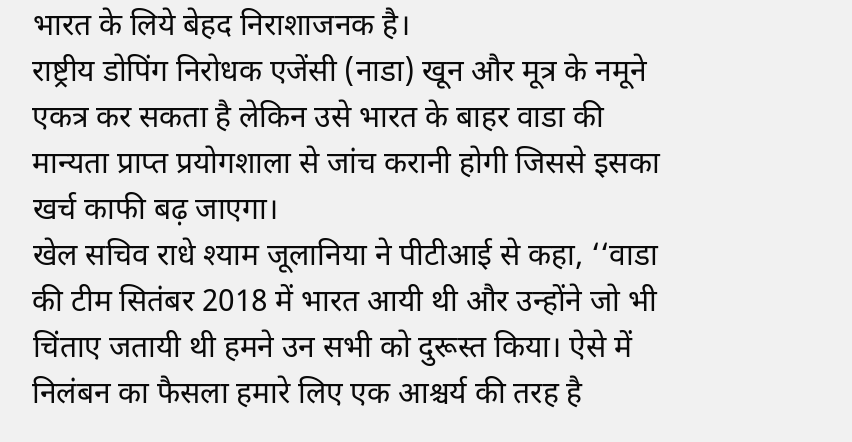भारत के लिये बेहद निराशाजनक है।
राष्ट्रीय डोपिंग निरोधक एजेंसी (नाडा) खून और मूत्र के नमूने एकत्र कर सकता है लेकिन उसे भारत के बाहर वाडा की मान्यता प्राप्त प्रयोगशाला से जांच करानी होगी जिससे इसका खर्च काफी बढ़ जाएगा।
खेल सचिव राधे श्याम जूलानिया ने पीटीआई से कहा, ‘‘वाडा की टीम सितंबर 2018 में भारत आयी थी और उन्होंने जो भी चिंताए जतायी थी हमने उन सभी को दुरूस्त किया। ऐसे में निलंबन का फैसला हमारे लिए एक आश्चर्य की तरह है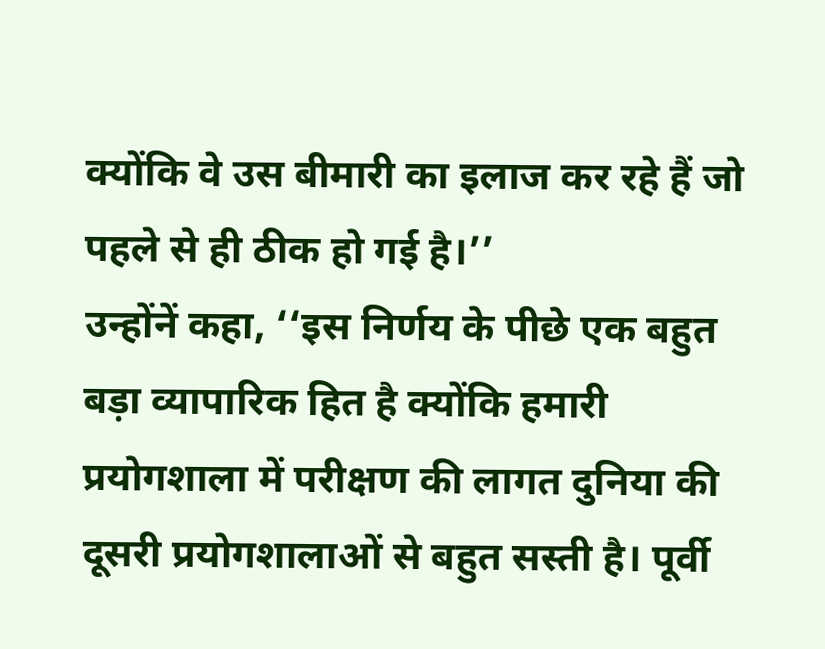क्योंकि वे उस बीमारी का इलाज कर रहे हैं जो पहले से ही ठीक हो गई है।’’
उन्होंनें कहा, ‘‘इस निर्णय के पीछे एक बहुत बड़ा व्यापारिक हित है क्योंकि हमारी प्रयोगशाला में परीक्षण की लागत दुनिया की दूसरी प्रयोगशालाओं से बहुत सस्ती है। पूर्वी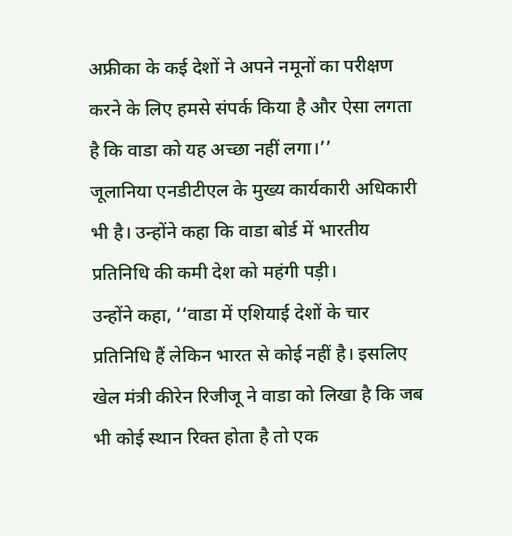अफ्रीका के कई देशों ने अपने नमूनों का परीक्षण करने के लिए हमसे संपर्क किया है और ऐसा लगता है कि वाडा को यह अच्छा नहीं लगा।’’
जूलानिया एनडीटीएल के मुख्य कार्यकारी अधिकारी भी है। उन्होंने कहा कि वाडा बोर्ड में भारतीय प्रतिनिधि की कमी देश को महंगी पड़ी।
उन्होंने कहा, ‘‘वाडा में एशियाई देशों के चार प्रतिनिधि हैं लेकिन भारत से कोई नहीं है। इसलिए खेल मंत्री कीरेन रिजीजू ने वाडा को लिखा है कि जब भी कोई स्थान रिक्त होता है तो एक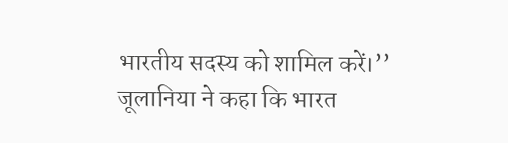भारतीय सदस्य को शामिल करें।’’
जूलानिया ने कहा कि भारत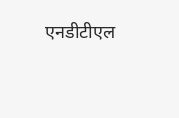एनडीटीएल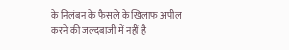के निलंबन के फैसले के खिलाफ अपील करने की जल्दबाजी में नहीं है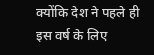क्योंकि देश ने पहले ही इस वर्ष के लिए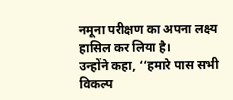नमूना परीक्षण का अपना लक्ष्य हासिल कर लिया है।
उन्होंने कहा, ‘‘हमारे पास सभी विकल्प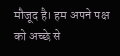मौजूद है। हम अपने पक्ष को अच्छे से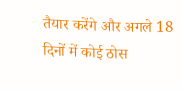तैयार करेंगे और अगले 18 दिनों में कोई ठोस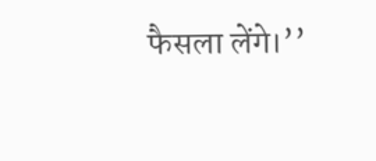फैसला लेंगे।’’